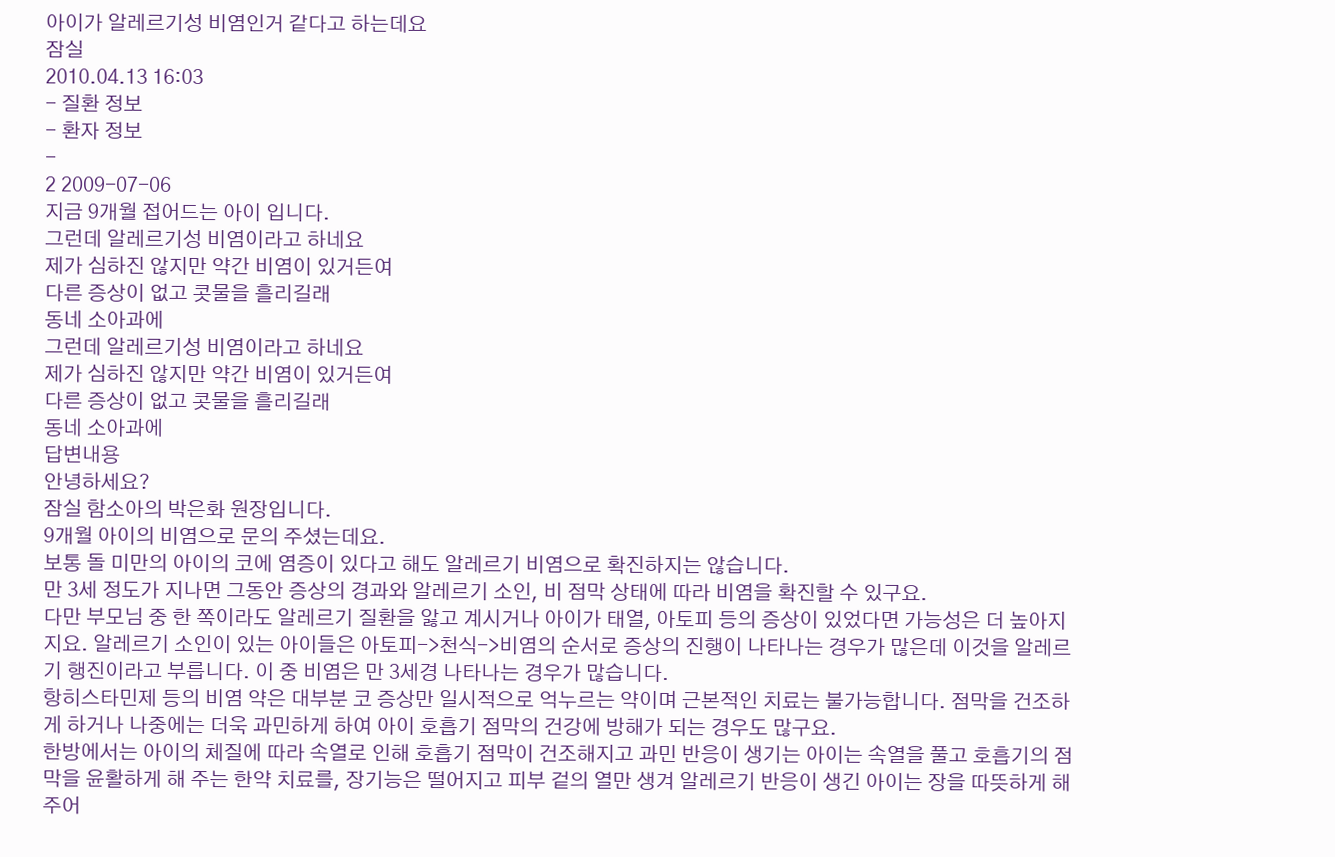아이가 알레르기성 비염인거 같다고 하는데요
잠실
2010.04.13 16:03
- 질환 정보
- 환자 정보
-
2 2009-07-06
지금 9개월 접어드는 아이 입니다.
그런데 알레르기성 비염이라고 하네요
제가 심하진 않지만 약간 비염이 있거든여
다른 증상이 없고 콧물을 흘리길래
동네 소아과에
그런데 알레르기성 비염이라고 하네요
제가 심하진 않지만 약간 비염이 있거든여
다른 증상이 없고 콧물을 흘리길래
동네 소아과에
답변내용
안녕하세요?
잠실 함소아의 박은화 원장입니다.
9개월 아이의 비염으로 문의 주셨는데요.
보통 돌 미만의 아이의 코에 염증이 있다고 해도 알레르기 비염으로 확진하지는 않습니다.
만 3세 정도가 지나면 그동안 증상의 경과와 알레르기 소인, 비 점막 상태에 따라 비염을 확진할 수 있구요.
다만 부모님 중 한 쪽이라도 알레르기 질환을 앓고 계시거나 아이가 태열, 아토피 등의 증상이 있었다면 가능성은 더 높아지지요. 알레르기 소인이 있는 아이들은 아토피->천식->비염의 순서로 증상의 진행이 나타나는 경우가 많은데 이것을 알레르기 행진이라고 부릅니다. 이 중 비염은 만 3세경 나타나는 경우가 많습니다.
항히스타민제 등의 비염 약은 대부분 코 증상만 일시적으로 억누르는 약이며 근본적인 치료는 불가능합니다. 점막을 건조하게 하거나 나중에는 더욱 과민하게 하여 아이 호흡기 점막의 건강에 방해가 되는 경우도 많구요.
한방에서는 아이의 체질에 따라 속열로 인해 호흡기 점막이 건조해지고 과민 반응이 생기는 아이는 속열을 풀고 호흡기의 점막을 윤활하게 해 주는 한약 치료를, 장기능은 떨어지고 피부 겉의 열만 생겨 알레르기 반응이 생긴 아이는 장을 따뜻하게 해 주어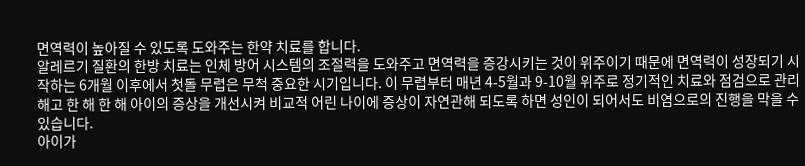면역력이 높아질 수 있도록 도와주는 한약 치료를 합니다.
알레르기 질환의 한방 치료는 인체 방어 시스템의 조절력을 도와주고 면역력을 증강시키는 것이 위주이기 때문에 면역력이 성장되기 시작하는 6개월 이후에서 첫돌 무렵은 무척 중요한 시기입니다. 이 무렵부터 매년 4-5월과 9-10월 위주로 정기적인 치료와 점검으로 관리해고 한 해 한 해 아이의 증상을 개선시켜 비교적 어린 나이에 증상이 자연관해 되도록 하면 성인이 되어서도 비염으로의 진행을 막을 수 있습니다.
아이가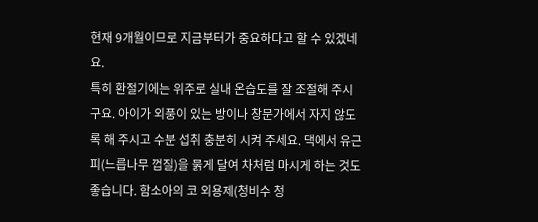현재 9개월이므로 지금부터가 중요하다고 할 수 있겠네요.
특히 환절기에는 위주로 실내 온습도를 잘 조절해 주시구요. 아이가 외풍이 있는 방이나 창문가에서 자지 않도록 해 주시고 수분 섭취 충분히 시켜 주세요. 댁에서 유근피(느릅나무 껍질)을 묽게 달여 차처럼 마시게 하는 것도 좋습니다. 함소아의 코 외용제(청비수 청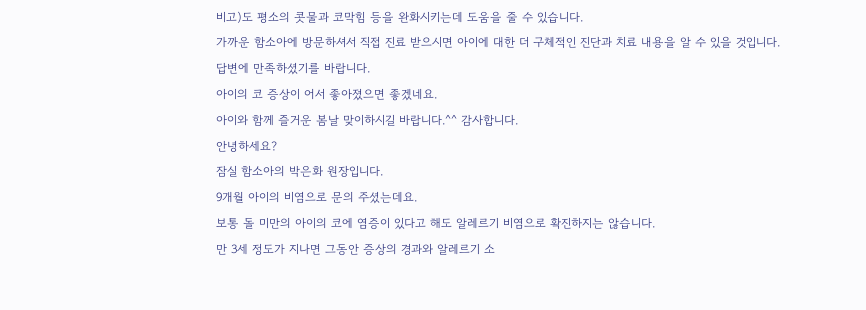비고)도 평소의 콧물과 코막힘 등을 완화시키는데 도움을 줄 수 있습니다.
가까운 함소아에 방문하셔서 직접 진료 받으시면 아이에 대한 더 구체적인 진단과 치료 내용을 알 수 있을 것입니다.
답변에 만족하셨기를 바랍니다.
아이의 코 증상이 어서 좋아졌으면 좋겠네요.
아이와 함께 즐거운 봄날 맞이하시길 바랍니다.^^ 감사합니다.
안녕하세요?
잠실 함소아의 박은화 원장입니다.
9개월 아이의 비염으로 문의 주셨는데요.
보통 돌 미만의 아이의 코에 염증이 있다고 해도 알레르기 비염으로 확진하지는 않습니다.
만 3세 정도가 지나면 그동안 증상의 경과와 알레르기 소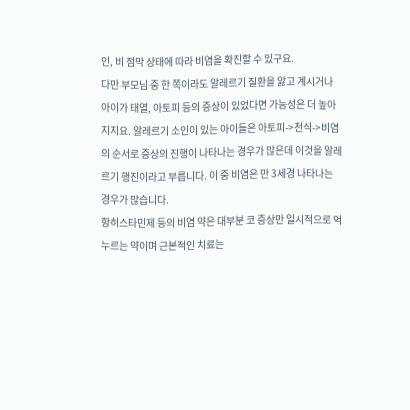인, 비 점막 상태에 따라 비염을 확진할 수 있구요.
다만 부모님 중 한 쪽이라도 알레르기 질환을 앓고 계시거나 아이가 태열, 아토피 등의 증상이 있었다면 가능성은 더 높아지지요. 알레르기 소인이 있는 아이들은 아토피->천식->비염의 순서로 증상의 진행이 나타나는 경우가 많은데 이것을 알레르기 행진이라고 부릅니다. 이 중 비염은 만 3세경 나타나는 경우가 많습니다.
항히스타민제 등의 비염 약은 대부분 코 증상만 일시적으로 억누르는 약이며 근본적인 치료는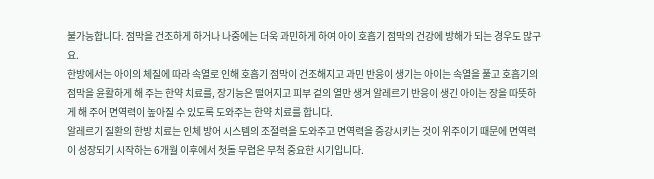불가능합니다. 점막을 건조하게 하거나 나중에는 더욱 과민하게 하여 아이 호흡기 점막의 건강에 방해가 되는 경우도 많구요.
한방에서는 아이의 체질에 따라 속열로 인해 호흡기 점막이 건조해지고 과민 반응이 생기는 아이는 속열을 풀고 호흡기의 점막을 윤활하게 해 주는 한약 치료를, 장기능은 떨어지고 피부 겉의 열만 생겨 알레르기 반응이 생긴 아이는 장을 따뜻하게 해 주어 면역력이 높아질 수 있도록 도와주는 한약 치료를 합니다.
알레르기 질환의 한방 치료는 인체 방어 시스템의 조절력을 도와주고 면역력을 증강시키는 것이 위주이기 때문에 면역력이 성장되기 시작하는 6개월 이후에서 첫돌 무렵은 무척 중요한 시기입니다.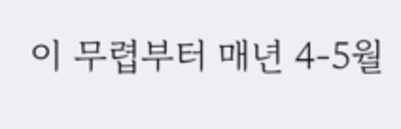이 무렵부터 매년 4-5월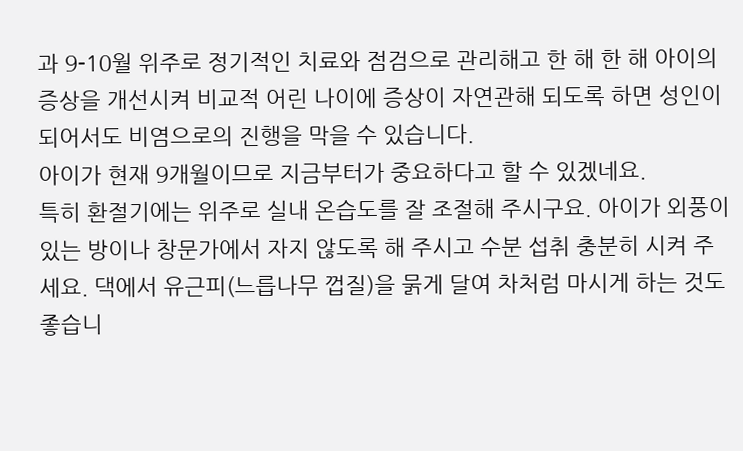과 9-10월 위주로 정기적인 치료와 점검으로 관리해고 한 해 한 해 아이의 증상을 개선시켜 비교적 어린 나이에 증상이 자연관해 되도록 하면 성인이 되어서도 비염으로의 진행을 막을 수 있습니다.
아이가 현재 9개월이므로 지금부터가 중요하다고 할 수 있겠네요.
특히 환절기에는 위주로 실내 온습도를 잘 조절해 주시구요. 아이가 외풍이 있는 방이나 창문가에서 자지 않도록 해 주시고 수분 섭취 충분히 시켜 주세요. 댁에서 유근피(느릅나무 껍질)을 묽게 달여 차처럼 마시게 하는 것도 좋습니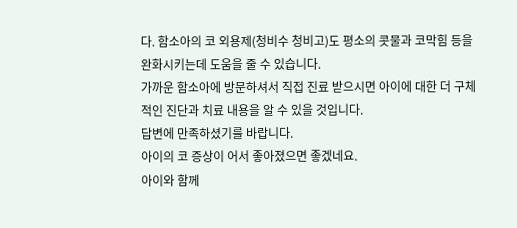다. 함소아의 코 외용제(청비수 청비고)도 평소의 콧물과 코막힘 등을 완화시키는데 도움을 줄 수 있습니다.
가까운 함소아에 방문하셔서 직접 진료 받으시면 아이에 대한 더 구체적인 진단과 치료 내용을 알 수 있을 것입니다.
답변에 만족하셨기를 바랍니다.
아이의 코 증상이 어서 좋아졌으면 좋겠네요.
아이와 함께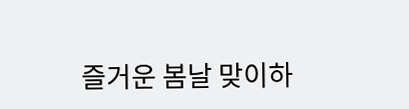즐거운 봄날 맞이하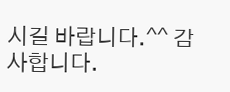시길 바랍니다.^^ 감사합니다.